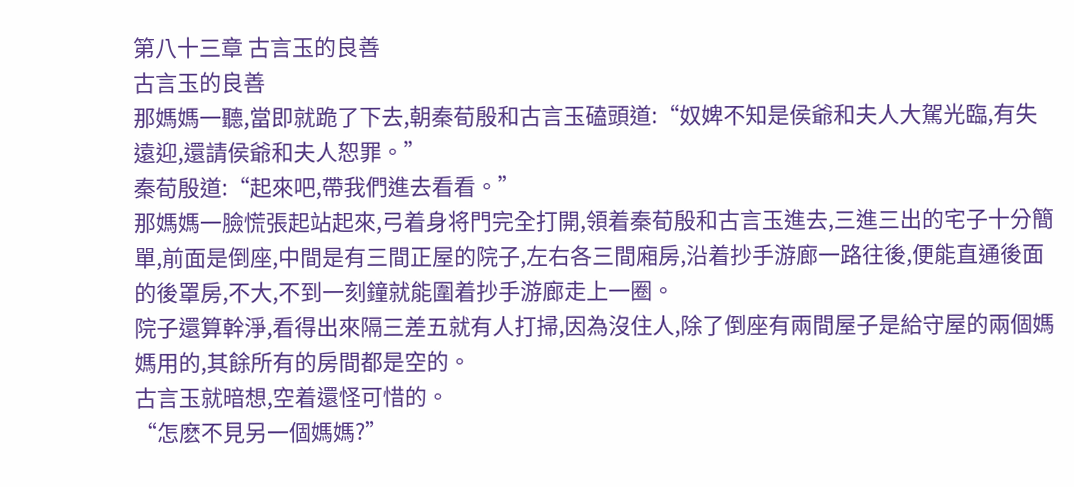第八十三章 古言玉的良善
古言玉的良善
那媽媽一聽,當即就跪了下去,朝秦荀殷和古言玉磕頭道:“奴婢不知是侯爺和夫人大駕光臨,有失遠迎,還請侯爺和夫人恕罪。”
秦荀殷道:“起來吧,帶我們進去看看。”
那媽媽一臉慌張起站起來,弓着身将門完全打開,領着秦荀殷和古言玉進去,三進三出的宅子十分簡單,前面是倒座,中間是有三間正屋的院子,左右各三間廂房,沿着抄手游廊一路往後,便能直通後面的後罩房,不大,不到一刻鐘就能圍着抄手游廊走上一圈。
院子還算幹淨,看得出來隔三差五就有人打掃,因為沒住人,除了倒座有兩間屋子是給守屋的兩個媽媽用的,其餘所有的房間都是空的。
古言玉就暗想,空着還怪可惜的。
“怎麽不見另一個媽媽?”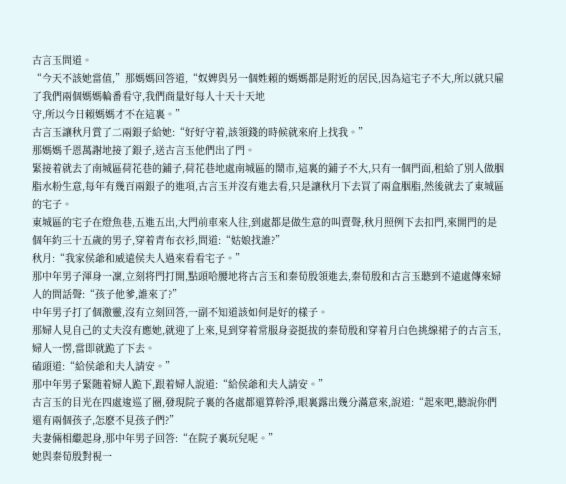古言玉問道。
“今天不該她當值,”那媽媽回答道,“奴婢與另一個姓賴的媽媽都是附近的居民,因為這宅子不大,所以就只雇了我們兩個媽媽輪番看守,我們商量好每人十天十天地
守,所以今日賴媽媽才不在這裏。”
古言玉讓秋月賞了二兩銀子給她:“好好守着,該領錢的時候就來府上找我。”
那媽媽千恩萬謝地接了銀子,送古言玉他們出了門。
緊接着就去了南城區荷花巷的鋪子,荷花巷地處南城區的鬧市,這裏的鋪子不大,只有一個門面,租給了別人做胭脂水粉生意,每年有幾百兩銀子的進項,古言玉并沒有進去看,只是讓秋月下去買了兩盒胭脂,然後就去了東城區的宅子。
東城區的宅子在燈魚巷,五進五出,大門前車來人往,到處都是做生意的叫賣聲,秋月照例下去扣門,來開門的是個年約三十五歲的男子,穿着青布衣衫,問道:“姑娘找誰?”
秋月:“我家侯爺和威遠侯夫人過來看看宅子。”
那中年男子渾身一凜,立刻将門打開,點頭哈腰地将古言玉和秦荀殷領進去,秦荀殷和古言玉聽到不遠處傳來婦人的問話聲:“孩子他爹,誰來了?”
中年男子打了個激靈,沒有立刻回答,一副不知道該如何是好的樣子。
那婦人見自己的丈夫沒有應她,就迎了上來,見到穿着常服身姿挺拔的秦荀殷和穿着月白色挑線裙子的古言玉,婦人一愣,當即就跪了下去。
磕頭道:“給侯爺和夫人請安。”
那中年男子緊随着婦人跪下,跟着婦人說道:“給侯爺和夫人請安。”
古言玉的目光在四處逡巡了圈,發現院子裏的各處都還算幹淨,眼裏露出幾分滿意來,說道:“起來吧,聽說你們還有兩個孩子,怎麽不見孩子們?”
夫妻倆相繼起身,那中年男子回答:“在院子裏玩兒呢。”
她與秦荀殷對視一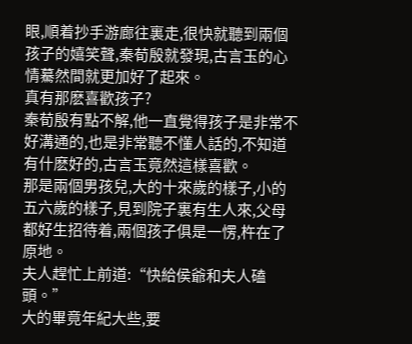眼,順着抄手游廊往裏走,很快就聽到兩個孩子的嬉笑聲,秦荀殷就發現,古言玉的心情驀然間就更加好了起來。
真有那麽喜歡孩子?
秦荀殷有點不解,他一直覺得孩子是非常不好溝通的,也是非常聽不懂人話的,不知道有什麽好的,古言玉竟然這樣喜歡。
那是兩個男孩兒,大的十來歲的樣子,小的五六歲的樣子,見到院子裏有生人來,父母都好生招待着,兩個孩子俱是一愣,杵在了原地。
夫人趕忙上前道:“快給侯爺和夫人磕頭。”
大的畢竟年紀大些,要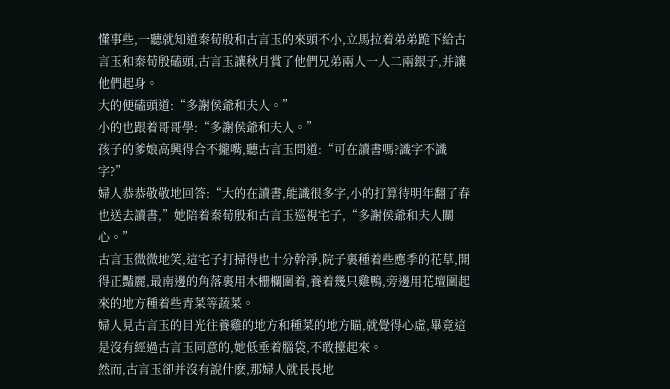懂事些,一聽就知道秦荀殷和古言玉的來頭不小,立馬拉着弟弟跪下給古言玉和秦荀殷磕頭,古言玉讓秋月賞了他們兄弟兩人一人二兩銀子,并讓
他們起身。
大的便磕頭道:“多謝侯爺和夫人。”
小的也跟着哥哥學:“多謝侯爺和夫人。”
孩子的爹娘高興得合不攏嘴,聽古言玉問道:“可在讀書嗎?識字不識字?”
婦人恭恭敬敬地回答:“大的在讀書,能識很多字,小的打算待明年翻了春也送去讀書,”她陪着秦荀殷和古言玉巡視宅子,“多謝侯爺和夫人關心。”
古言玉微微地笑,這宅子打掃得也十分幹淨,院子裏種着些應季的花草,開得正豔麗,最南邊的角落裏用木栅欄圍着,養着幾只雞鴨,旁邊用花壇圍起來的地方種着些青菜等蔬菜。
婦人見古言玉的目光往養雞的地方和種菜的地方瞄,就覺得心虛,畢竟這是沒有經過古言玉同意的,她低垂着腦袋,不敢擡起來。
然而,古言玉卻并沒有說什麽,那婦人就長長地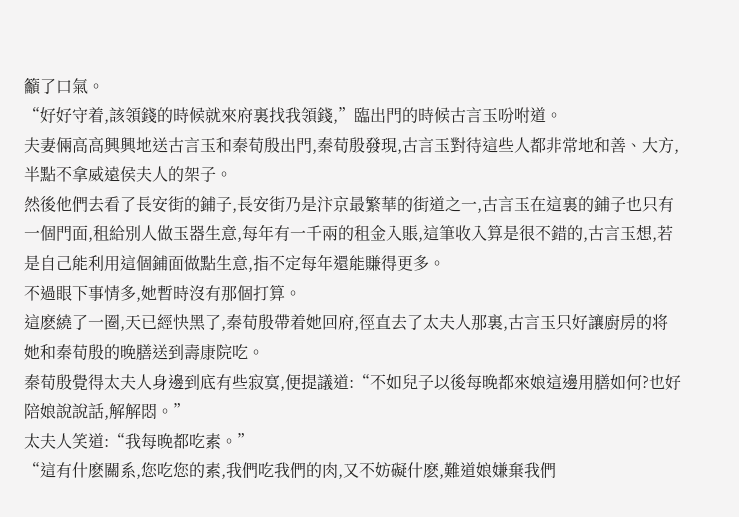籲了口氣。
“好好守着,該領錢的時候就來府裏找我領錢,”臨出門的時候古言玉吩咐道。
夫妻倆高高興興地送古言玉和秦荀殷出門,秦荀殷發現,古言玉對待這些人都非常地和善、大方,半點不拿威遠侯夫人的架子。
然後他們去看了長安街的鋪子,長安街乃是汴京最繁華的街道之一,古言玉在這裏的鋪子也只有一個門面,租給別人做玉器生意,每年有一千兩的租金入賬,這筆收入算是很不錯的,古言玉想,若是自己能利用這個鋪面做點生意,指不定每年還能賺得更多。
不過眼下事情多,她暫時沒有那個打算。
這麽繞了一圈,天已經快黑了,秦荀殷帶着她回府,徑直去了太夫人那裏,古言玉只好讓廚房的将她和秦荀殷的晚膳送到壽康院吃。
秦荀殷覺得太夫人身邊到底有些寂寞,便提議道:“不如兒子以後每晚都來娘這邊用膳如何?也好陪娘說說話,解解悶。”
太夫人笑道:“我每晚都吃素。”
“這有什麽關系,您吃您的素,我們吃我們的肉,又不妨礙什麽,難道娘嫌棄我們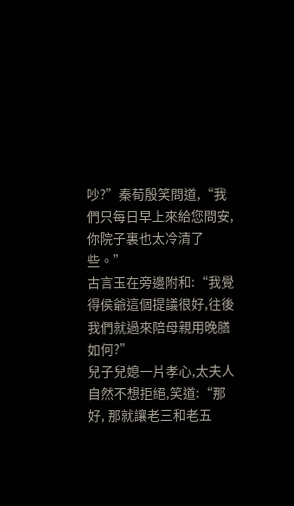吵?”秦荀殷笑問道,“我們只每日早上來給您問安,你院子裏也太冷清了些。”
古言玉在旁邊附和:“我覺得侯爺這個提議很好,往後我們就過來陪母親用晚膳如何?”
兒子兒媳一片孝心,太夫人自然不想拒絕,笑道:“那好, 那就讓老三和老五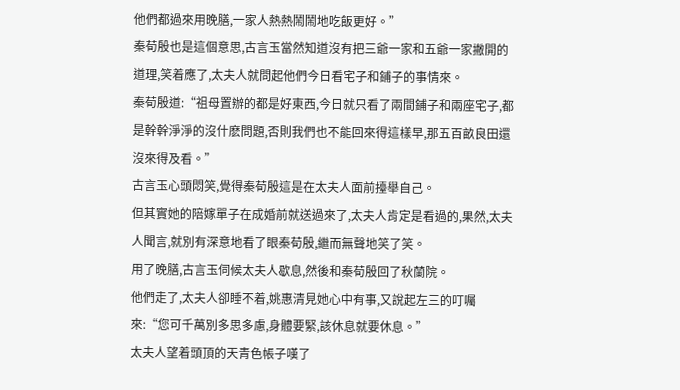他們都過來用晚膳,一家人熱熱鬧鬧地吃飯更好。”
秦荀殷也是這個意思,古言玉當然知道沒有把三爺一家和五爺一家撇開的道理,笑着應了,太夫人就問起他們今日看宅子和鋪子的事情來。
秦荀殷道:“祖母置辦的都是好東西,今日就只看了兩間鋪子和兩座宅子,都是幹幹淨淨的沒什麽問題,否則我們也不能回來得這樣早,那五百畝良田還沒來得及看。”
古言玉心頭悶笑,覺得秦荀殷這是在太夫人面前擡舉自己。
但其實她的陪嫁單子在成婚前就送過來了,太夫人肯定是看過的,果然,太夫人聞言,就別有深意地看了眼秦荀殷,繼而無聲地笑了笑。
用了晚膳,古言玉伺候太夫人歇息,然後和秦荀殷回了秋蘭院。
他們走了,太夫人卻睡不着,姚惠清見她心中有事,又說起左三的叮囑來:“您可千萬別多思多慮,身體要緊,該休息就要休息。”
太夫人望着頭頂的天青色帳子嘆了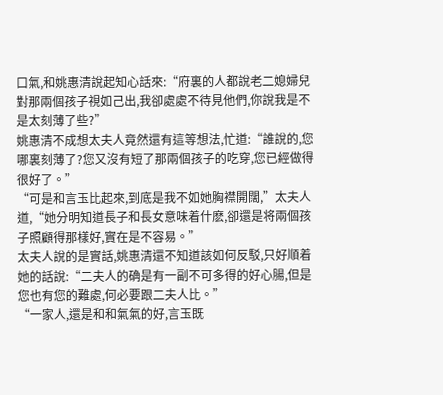口氣,和姚惠清說起知心話來:“府裏的人都說老二媳婦兒對那兩個孩子視如己出,我卻處處不待見他們,你說我是不是太刻薄了些?”
姚惠清不成想太夫人竟然還有這等想法,忙道:“誰說的,您哪裏刻薄了?您又沒有短了那兩個孩子的吃穿,您已經做得很好了。”
“可是和言玉比起來,到底是我不如她胸襟開闊,”太夫人道,“她分明知道長子和長女意味着什麽,卻還是将兩個孩子照顧得那樣好,實在是不容易。”
太夫人說的是實話,姚惠清還不知道該如何反駁,只好順着她的話說:“二夫人的确是有一副不可多得的好心腸,但是您也有您的難處,何必要跟二夫人比。”
“一家人,還是和和氣氣的好,言玉既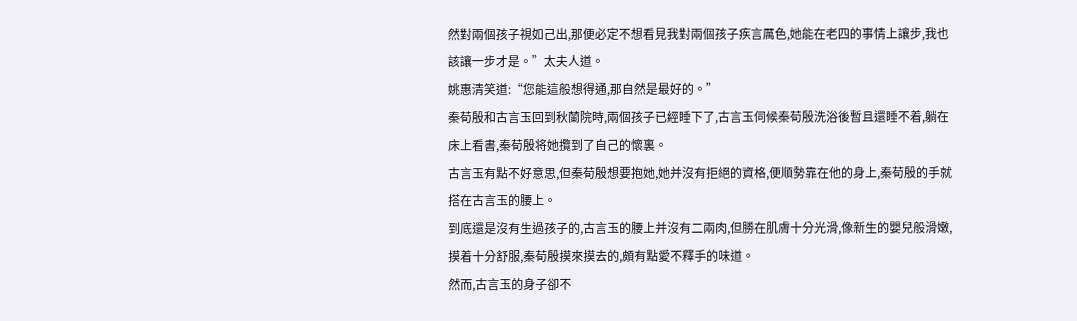然對兩個孩子視如己出,那便必定不想看見我對兩個孩子疾言厲色,她能在老四的事情上讓步,我也該讓一步才是。”太夫人道。
姚惠清笑道:“您能這般想得通,那自然是最好的。”
秦荀殷和古言玉回到秋蘭院時,兩個孩子已經睡下了,古言玉伺候秦荀殷洗浴後暫且還睡不着,躺在床上看書,秦荀殷将她攬到了自己的懷裏。
古言玉有點不好意思,但秦荀殷想要抱她,她并沒有拒絕的資格,便順勢靠在他的身上,秦荀殷的手就搭在古言玉的腰上。
到底還是沒有生過孩子的,古言玉的腰上并沒有二兩肉,但勝在肌膚十分光滑,像新生的嬰兒般滑嫩,摸着十分舒服,秦荀殷摸來摸去的,頗有點愛不釋手的味道。
然而,古言玉的身子卻不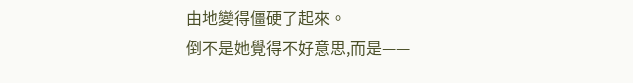由地變得僵硬了起來。
倒不是她覺得不好意思,而是——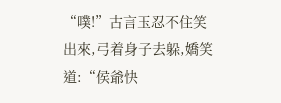“噗!”古言玉忍不住笑出來,弓着身子去躲,嬌笑道:“侯爺快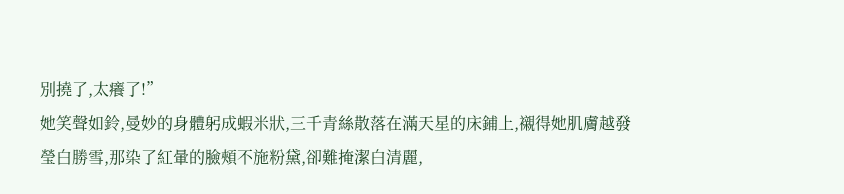別撓了,太癢了!”
她笑聲如鈴,曼妙的身體躬成蝦米狀,三千青絲散落在滿天星的床鋪上,襯得她肌膚越發瑩白勝雪,那染了紅暈的臉頰不施粉黛,卻難掩潔白清麗,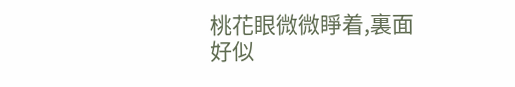桃花眼微微睜着,裏面好似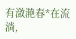有潋滟春*在流淌,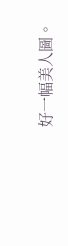好一幅美人圖。